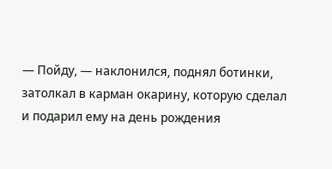— Пойду, — наклонился, поднял ботинки, затолкал в карман окарину, которую сделал и подарил ему на день рождения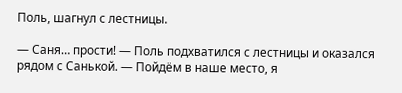Поль, шагнул с лестницы.

— Саня… прости! — Поль подхватился с лестницы и оказался рядом с Санькой. — Пойдём в наше место, я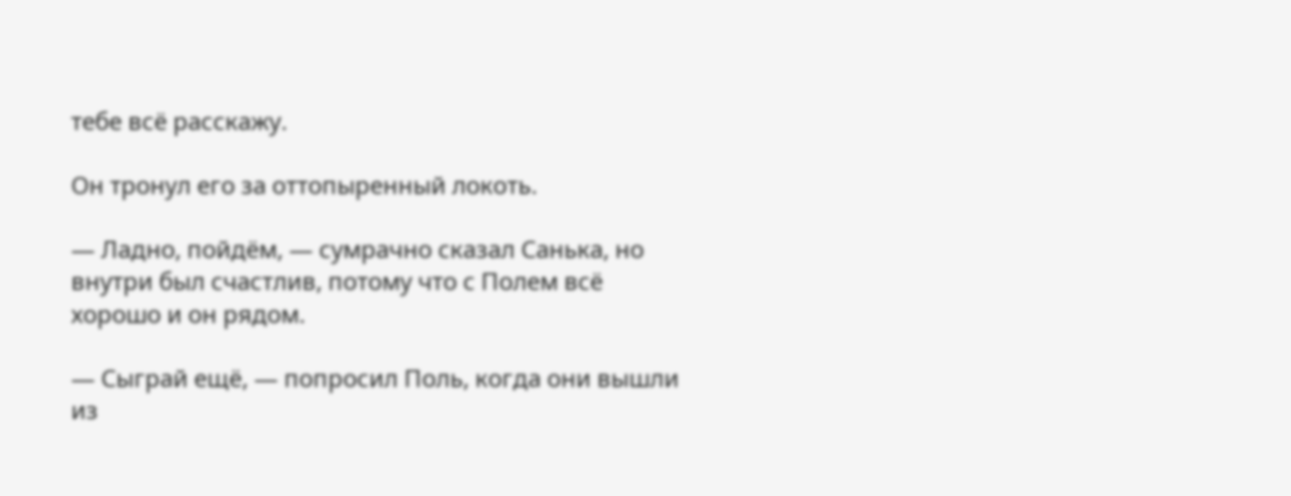тебе всё расскажу.

Он тронул его за оттопыренный локоть.

— Ладно, пойдём, — сумрачно сказал Санька, но внутри был счастлив, потому что с Полем всё хорошо и он рядом.

— Сыграй ещё, — попросил Поль, когда они вышли из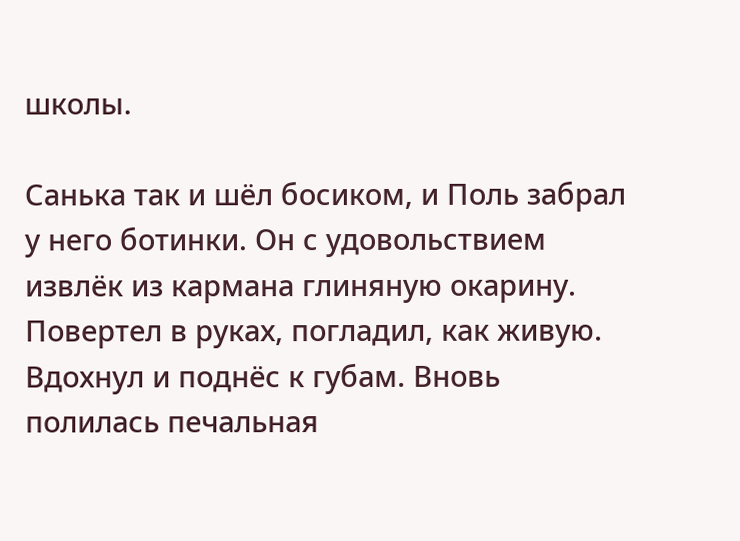школы.

Санька так и шёл босиком, и Поль забрал у него ботинки. Он с удовольствием извлёк из кармана глиняную окарину. Повертел в руках, погладил, как живую. Вдохнул и поднёс к губам. Вновь полилась печальная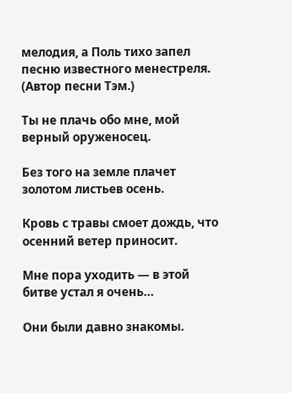мелодия, а Поль тихо запел песню известного менестреля. (Автор песни Тэм.)

Ты не плачь обо мне, мой верный оруженосец.

Без того на земле плачет золотом листьев осень.

Кровь с травы смоет дождь, что осенний ветер приносит.

Мне пора уходить — в этой битве устал я очень…

Они были давно знакомы.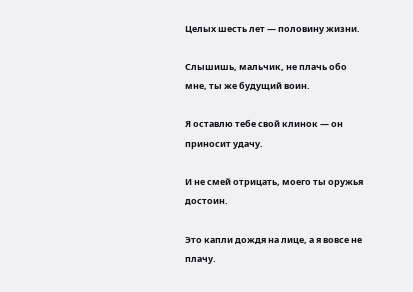Целых шесть лет — половину жизни.

Слышишь, мальчик, не плачь обо мне, ты же будущий воин.

Я оставлю тебе свой клинок — он приносит удачу.

И не смей отрицать, моего ты оружья достоин.

Это капли дождя на лице, а я вовсе не плачу.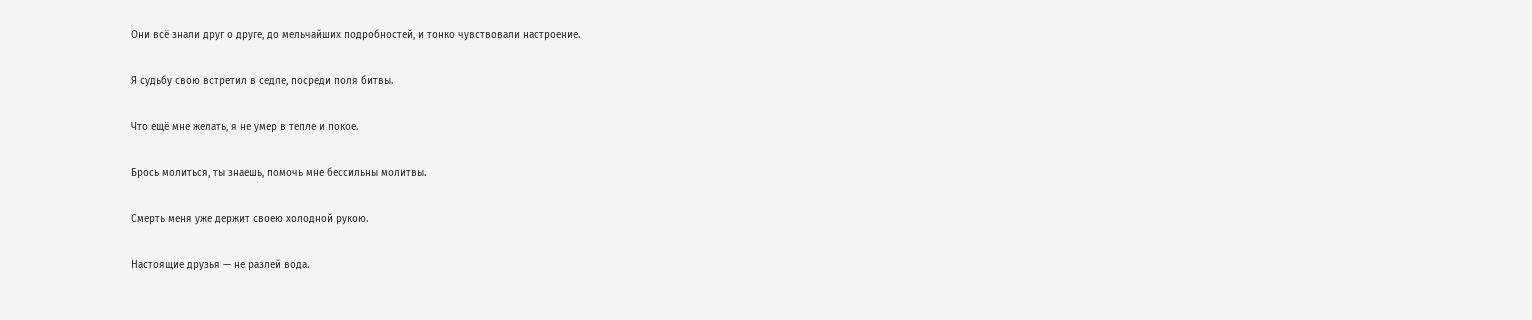Они всё знали друг о друге, до мельчайших подробностей, и тонко чувствовали настроение.

Я судьбу свою встретил в седле, посреди поля битвы.

Что ещё мне желать, я не умер в тепле и покое.

Брось молиться, ты знаешь, помочь мне бессильны молитвы.

Смерть меня уже держит своею холодной рукою.

Настоящие друзья — не разлей вода.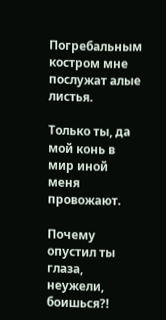Погребальным костром мне послужат алые листья.

Только ты, да мой конь в мир иной меня провожают.

Почему опустил ты глаза, неужели, боишься?!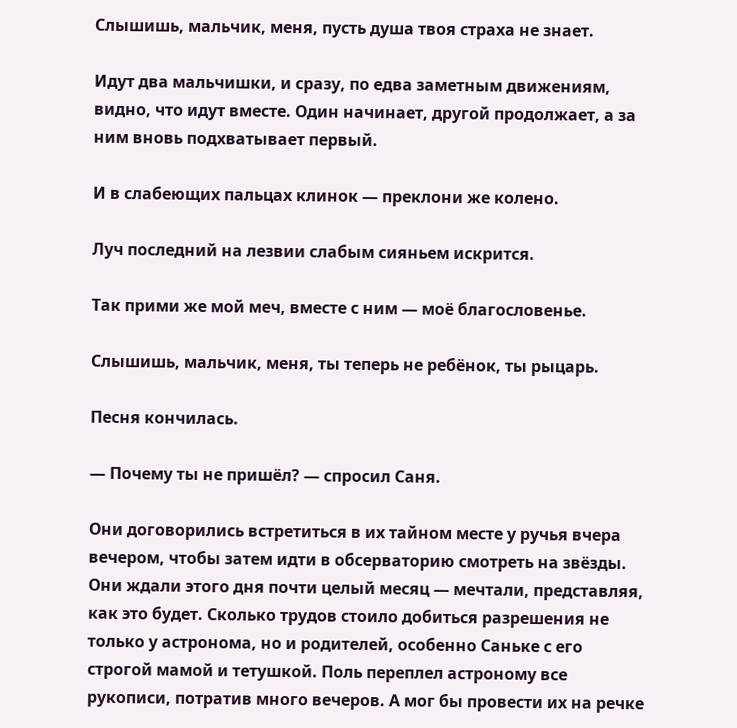Слышишь, мальчик, меня, пусть душа твоя страха не знает.

Идут два мальчишки, и сразу, по едва заметным движениям, видно, что идут вместе. Один начинает, другой продолжает, а за ним вновь подхватывает первый.

И в слабеющих пальцах клинок — преклони же колено.

Луч последний на лезвии слабым сияньем искрится.

Так прими же мой меч, вместе с ним — моё благословенье.

Слышишь, мальчик, меня, ты теперь не ребёнок, ты рыцарь.

Песня кончилась.

— Почему ты не пришёл? — спросил Саня.

Они договорились встретиться в их тайном месте у ручья вчера вечером, чтобы затем идти в обсерваторию смотреть на звёзды. Они ждали этого дня почти целый месяц — мечтали, представляя, как это будет. Сколько трудов стоило добиться разрешения не только у астронома, но и родителей, особенно Саньке с его строгой мамой и тетушкой. Поль переплел астроному все рукописи, потратив много вечеров. А мог бы провести их на речке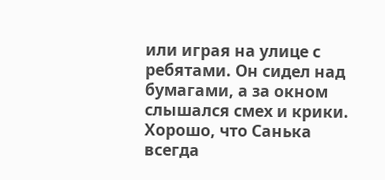или играя на улице с ребятами. Он сидел над бумагами, а за окном слышался смех и крики. Хорошо, что Санька всегда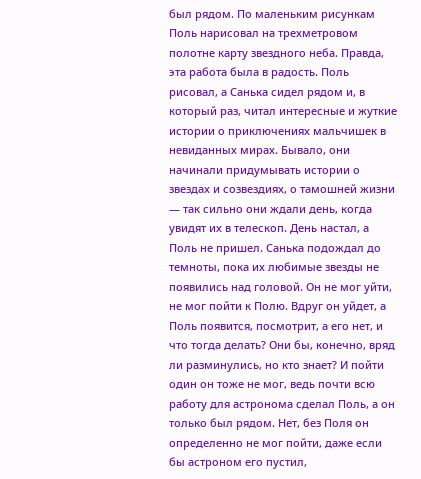был рядом. По маленьким рисункам Поль нарисовал на трехметровом полотне карту звездного неба. Правда, эта работа была в радость. Поль рисовал, а Санька сидел рядом и, в который раз, читал интересные и жуткие истории о приключениях мальчишек в невиданных мирах. Бывало, они начинали придумывать истории о звездах и созвездиях, о тамошней жизни — так сильно они ждали день, когда увидят их в телескоп. День настал, а Поль не пришел. Санька подождал до темноты, пока их любимые звезды не появились над головой. Он не мог уйти, не мог пойти к Полю. Вдруг он уйдет, а Поль появится, посмотрит, а его нет, и что тогда делать? Они бы, конечно, вряд ли разминулись, но кто знает? И пойти один он тоже не мог, ведь почти всю работу для астронома сделал Поль, а он только был рядом. Нет, без Поля он определенно не мог пойти, даже если бы астроном его пустил,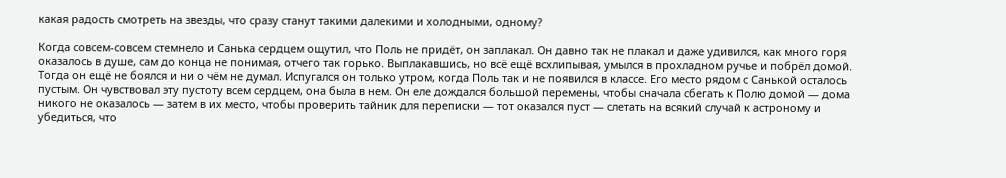какая радость смотреть на звезды, что сразу станут такими далекими и холодными, одному?

Когда совсем-совсем стемнело и Санька сердцем ощутил, что Поль не придёт, он заплакал. Он давно так не плакал и даже удивился, как много горя оказалось в душе, сам до конца не понимая, отчего так горько. Выплакавшись, но всё ещё всхлипывая, умылся в прохладном ручье и побрёл домой. Тогда он ещё не боялся и ни о чём не думал. Испугался он только утром, когда Поль так и не появился в классе. Его место рядом с Санькой осталось пустым. Он чувствовал эту пустоту всем сердцем, она была в нем. Он еле дождался большой перемены, чтобы сначала сбегать к Полю домой — дома никого не оказалось — затем в их место, чтобы проверить тайник для переписки — тот оказался пуст — слетать на всякий случай к астроному и убедиться, что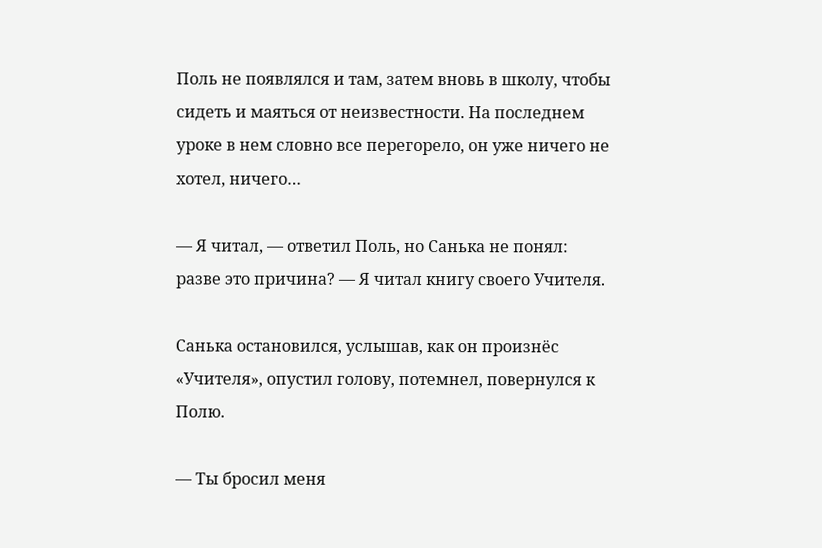Поль не появлялся и там, затем вновь в школу, чтобы сидеть и маяться от неизвестности. На последнем уроке в нем словно все перегорело, он уже ничего не хотел, ничего…

— Я читал, — ответил Поль, но Санька не понял: разве это причина? — Я читал книгу своего Учителя.

Санька остановился, услышав, как он произнёс «Учителя», опустил голову, потемнел, повернулся к Полю.

— Ты бросил меня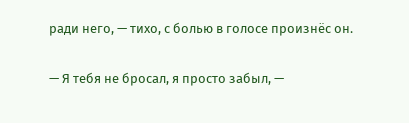ради него, — тихо, с болью в голосе произнёс он.

— Я тебя не бросал, я просто забыл, —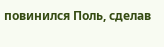повинился Поль, сделав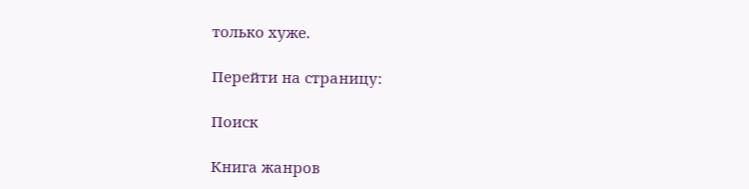только хуже.

Перейти на страницу:

Поиск

Книга жанров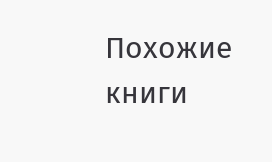Похожие книги